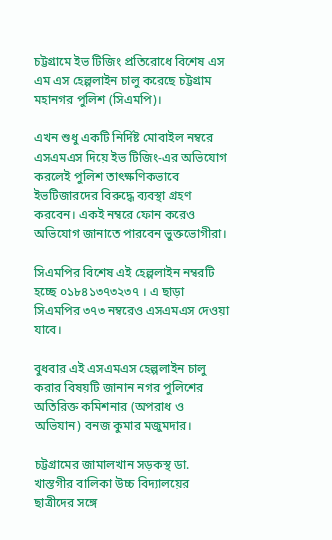চট্টগ্রামে ইভ টিজিং প্রতিরোধে বিশেষ এস এম এস হেল্পলাইন চালু করেছে চট্টগ্রাম মহানগর পুলিশ (সিএমপি)।

এখন শুধু একটি নির্দিষ্ট মোবাইল নম্বরে এসএমএস দিয়ে ইভ টিজিং-এর অভিযোগ করলেই পুলিশ তাৎক্ষণিকভাবে ইভটিজারদের বিরুদ্ধে ব্যবস্থা গ্রহণ করবেন। একই নম্বরে ফোন করেও অভিযোগ জানাতে পারবেন ভুক্তভোগীরা।

সিএমপির বিশেষ এই হেল্পলাইন নম্বরটি হচ্ছে ০১৮৪১৩৭৩২৩৭ । এ ছাড়া সিএমপির ৩৭৩ নম্বরেও এসএমএস দেওয়া যাবে।

বুধবার এই এসএমএস হেল্পলাইন চালু করার বিষয়টি জানান নগর পুলিশের অতিরিক্ত কমিশনার (অপরাধ ও অভিযান) বনজ কুমার মজুমদার।

চট্টগ্রামের জামালখান সড়কস্থ ডা. খাস্তগীর বালিকা উচ্চ বিদ্যালয়ের ছাত্রীদের সঙ্গে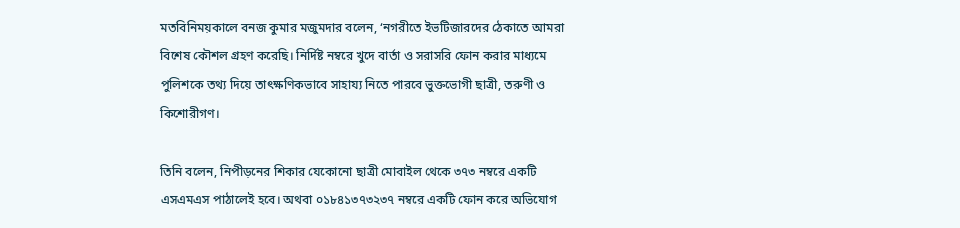মতবিনিময়কালে বনজ কুমার মজুমদার বলেন, ‘নগরীতে ইভটিজারদের ঠেকাতে আমরা বিশেষ কৌশল গ্রহণ করেছি। নির্দিষ্ট নম্বরে খুদে বার্তা ও সরাসরি ফোন করার মাধ্যমে পুলিশকে তথ্য দিয়ে তাৎক্ষণিকভাবে সাহায্য নিতে পারবে ভুক্তভোগী ছাত্রী, তরুণী ও কিশোরীগণ।

তিনি বলেন, নিপীড়নের শিকার যেকোনো ছাত্রী মোবাইল থেকে ৩৭৩ নম্বরে একটি এসএমএস পাঠালেই হবে। অথবা ০১৮৪১৩৭৩২৩৭ নম্বরে একটি ফোন করে অভিযোগ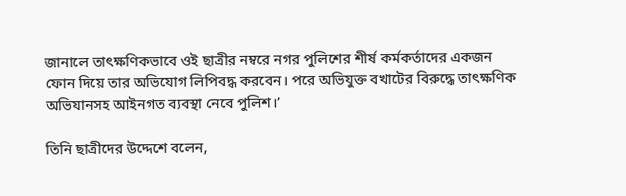জানালে তাৎক্ষণিকভাবে ওই ছাত্রীর নম্বরে নগর পুলিশের শীর্ষ কর্মকর্তাদের একজন ফোন দিয়ে তার অভিযোগ লিপিবদ্ধ করবেন। পরে অভিযুক্ত বখাটের বিরুদ্ধে তাৎক্ষণিক অভিযানসহ আইনগত ব্যবস্থা নেবে পুলিশ।’

তিনি ছাত্রীদের উদ্দেশে বলেন,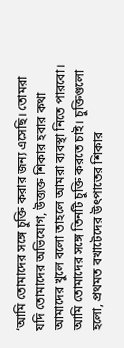‘আমি তোমাদের সঙ্গে চুক্তি করার জন্য এসেছি। তোমরা যদি তোমাদের অভিযোগ, উত্ত্যক্ত শিকার হবার কথা আমাদের খুলে বলো তাহলে আমরা ব্যবস্থা নিতে পারবো। আমি তোমাদের সঙ্গে তিনটি চুক্তি করতে চাই। চুক্তিগুলো হলো, প্রথমত বখাটেদের উৎপাতের শিকার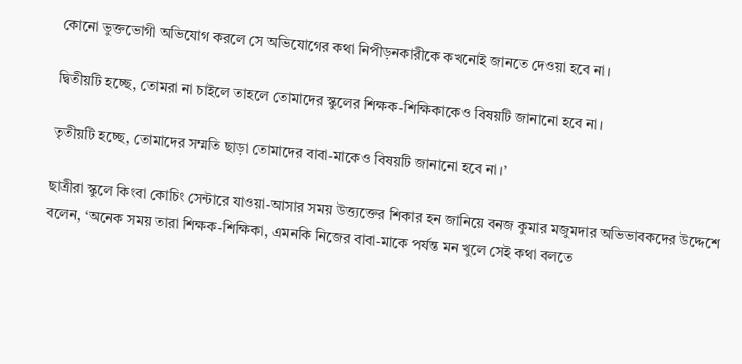কোনো ভুক্তভোগী অভিযোগ করলে সে অভিযোগের কথা নিপীড়নকারীকে কখনোই জানতে দেওয়া হবে না।

দ্বিতীয়টি হচ্ছে, তোমরা না চাইলে তাহলে তোমাদের স্কুলের শিক্ষক-শিক্ষিকাকেও বিষয়টি জানানো হবে না।

তৃতীয়টি হচ্ছে, তোমাদের সম্মতি ছাড়া তোমাদের বাবা-মাকেও বিষয়টি জানানো হবে না।’

ছাত্রীরা স্কুলে কিংবা কোচিং সেন্টারে যাওয়া-আসার সময় উত্ত্যক্তের শিকার হন জানিয়ে বনজ কুমার মজুমদার অভিভাবকদের উদ্দেশে বলেন, ‘অনেক সময় তারা শিক্ষক-শিক্ষিকা, এমনকি নিজের বাবা-মাকে পর্যন্ত মন খুলে সেই কথা বলতে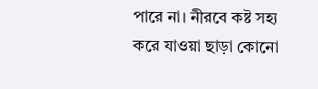পারে না। নীরবে কষ্ট সহ্য করে যাওয়া ছাড়া কোনো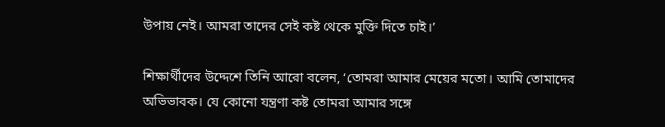উপায় নেই। আমরা তাদের সেই কষ্ট থেকে মুক্তি দিতে চাই।’

শিক্ষার্থীদের উদ্দেশে তিনি আরো বলেন, ‘তোমরা আমার মেয়ের মতো। আমি তোমাদের অভিভাবক। যে কোনো যন্ত্রণা কষ্ট তোমরা আমার সঙ্গে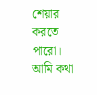শেয়ার করতে পারো। আমি কথা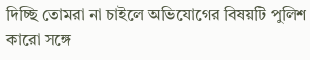দিচ্ছি তোমরা না চাইলে অভিযোগের বিষয়টি পুলিশ কারো সঙ্গে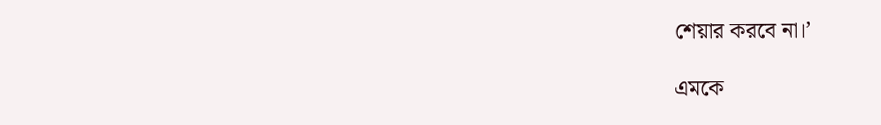শেয়ার করবে না।’

এমকে